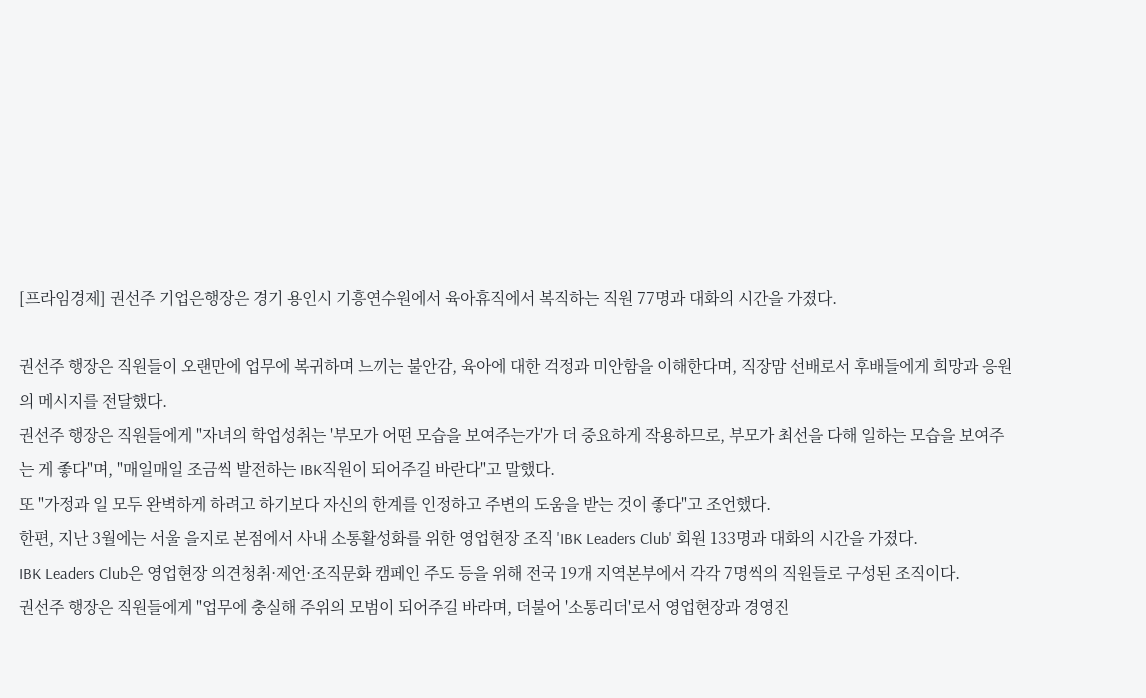[프라임경제] 권선주 기업은행장은 경기 용인시 기흥연수원에서 육아휴직에서 복직하는 직원 77명과 대화의 시간을 가졌다.

권선주 행장은 직원들이 오랜만에 업무에 복귀하며 느끼는 불안감, 육아에 대한 걱정과 미안함을 이해한다며, 직장맘 선배로서 후배들에게 희망과 응원의 메시지를 전달했다.
권선주 행장은 직원들에게 "자녀의 학업성취는 '부모가 어떤 모습을 보여주는가'가 더 중요하게 작용하므로, 부모가 최선을 다해 일하는 모습을 보여주는 게 좋다"며, "매일매일 조금씩 발전하는 IBK직원이 되어주길 바란다"고 말했다.
또 "가정과 일 모두 완벽하게 하려고 하기보다 자신의 한계를 인정하고 주변의 도움을 받는 것이 좋다"고 조언했다.
한편, 지난 3월에는 서울 을지로 본점에서 사내 소통활성화를 위한 영업현장 조직 'IBK Leaders Club' 회원 133명과 대화의 시간을 가졌다.
IBK Leaders Club은 영업현장 의견청취·제언·조직문화 캠페인 주도 등을 위해 전국 19개 지역본부에서 각각 7명씩의 직원들로 구성된 조직이다.
권선주 행장은 직원들에게 "업무에 충실해 주위의 모범이 되어주길 바라며, 더불어 '소통리더'로서 영업현장과 경영진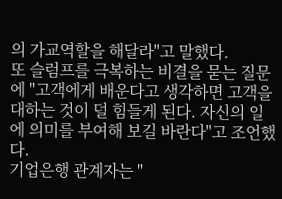의 가교역할을 해달라"고 말했다.
또 슬럼프를 극복하는 비결을 묻는 질문에 "고객에게 배운다고 생각하면 고객을 대하는 것이 덜 힘들게 된다. 자신의 일에 의미를 부여해 보길 바란다"고 조언했다.
기업은행 관계자는 "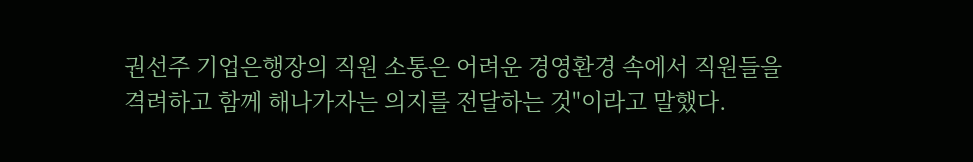권선주 기업은행장의 직원 소통은 어려운 경영환경 속에서 직원들을 격려하고 함께 해나가자는 의지를 전달하는 것"이라고 말했다.